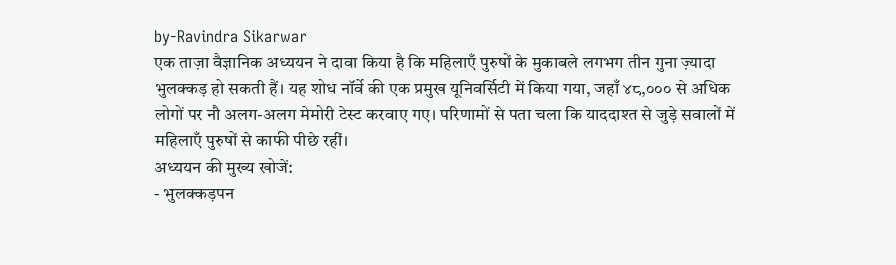by-Ravindra Sikarwar
एक ताज़ा वैज्ञानिक अध्ययन ने दावा किया है कि महिलाएँ पुरुषों के मुकाबले लगभग तीन गुना ज़्यादा भुलक्कड़ हो सकती हैं। यह शोध नॉर्वे की एक प्रमुख यूनिवर्सिटी में किया गया, जहाँ ४८,००० से अधिक लोगों पर नौ अलग-अलग मेमोरी टेस्ट करवाए गए। परिणामों से पता चला कि याददाश्त से जुड़े सवालों में महिलाएँ पुरुषों से काफी पीछे रहीं।
अध्ययन की मुख्य खोजें:
- भुलक्कड़पन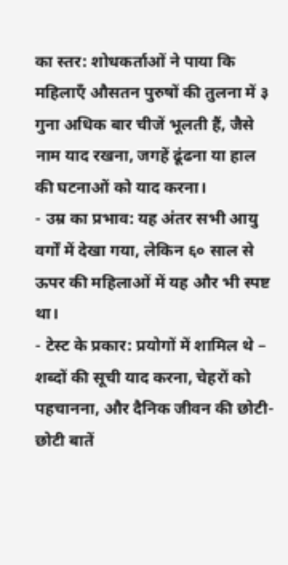का स्तर: शोधकर्ताओं ने पाया कि महिलाएँ औसतन पुरुषों की तुलना में ३ गुना अधिक बार चीजें भूलती हैं, जैसे नाम याद रखना, जगहें ढूंढना या हाल की घटनाओं को याद करना।
- उम्र का प्रभाव: यह अंतर सभी आयु वर्गों में देखा गया, लेकिन ६० साल से ऊपर की महिलाओं में यह और भी स्पष्ट था।
- टेस्ट के प्रकार: प्रयोगों में शामिल थे – शब्दों की सूची याद करना, चेहरों को पहचानना, और दैनिक जीवन की छोटी-छोटी बातें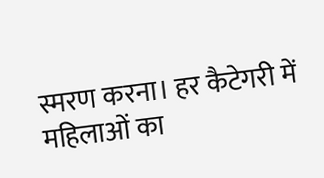स्मरण करना। हर कैटेगरी में महिलाओं का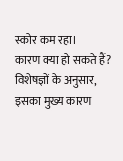स्कोर कम रहा।
कारण क्या हो सकते हैं?
विशेषज्ञों के अनुसार, इसका मुख्य कारण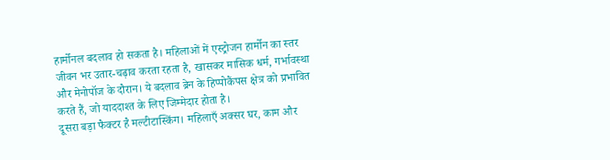हार्मोनल बदलाव हो सकता है। महिलाओं में एस्ट्रोजन हार्मोन का स्तर जीवन भर उतार-चढ़ाव करता रहता है, खासकर मासिक धर्म, गर्भावस्था और मेनोपॉज के दौरान। ये बदलाव ब्रेन के हिप्पोकैंपस क्षेत्र को प्रभावित करते हैं, जो याददाश्त के लिए जिम्मेदार होता है।
दूसरा बड़ा फैक्टर है मल्टीटास्किंग। महिलाएँ अक्सर घर, काम और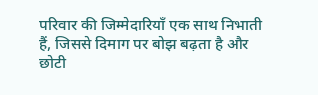परिवार की जिम्मेदारियाँ एक साथ निभाती हैं, जिससे दिमाग पर बोझ बढ़ता है और छोटी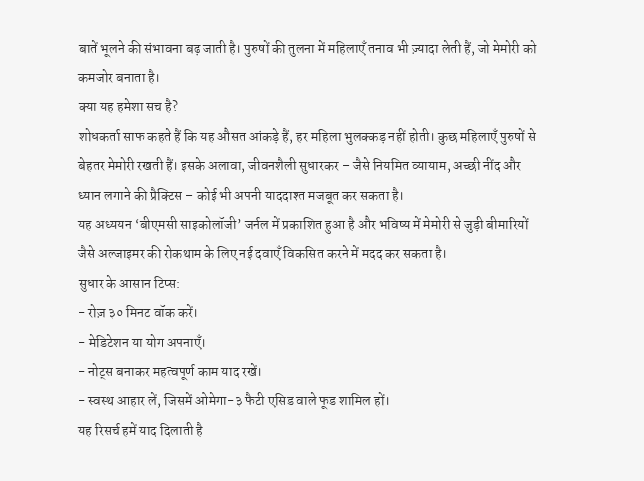बातें भूलने की संभावना बढ़ जाती है। पुरुषों की तुलना में महिलाएँ तनाव भी ज़्यादा लेती हैं, जो मेमोरी को कमजोर बनाता है।
क्या यह हमेशा सच है?
शोधकर्ता साफ कहते हैं कि यह औसत आंकड़े हैं, हर महिला भुलक्कड़ नहीं होती। कुछ महिलाएँ पुरुषों से बेहतर मेमोरी रखती हैं। इसके अलावा, जीवनशैली सुधारकर – जैसे नियमित व्यायाम, अच्छी नींद और ध्यान लगाने की प्रैक्टिस – कोई भी अपनी याददाश्त मजबूत कर सकता है।
यह अध्ययन ‘बीएमसी साइकोलॉजी’ जर्नल में प्रकाशित हुआ है और भविष्य में मेमोरी से जुड़ी बीमारियों जैसे अल्जाइमर की रोकथाम के लिए नई दवाएँ विकसित करने में मदद कर सकता है।
सुधार के आसान टिप्स:
- रोज़ ३० मिनट वॉक करें।
- मेडिटेशन या योग अपनाएँ।
- नोट्स बनाकर महत्वपूर्ण काम याद रखें।
- स्वस्थ आहार लें, जिसमें ओमेगा-३ फैटी एसिड वाले फूड शामिल हों।
यह रिसर्च हमें याद दिलाती है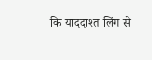कि याददाश्त लिंग से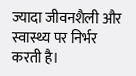ज्यादा जीवनशैली और स्वास्थ्य पर निर्भर करती है।